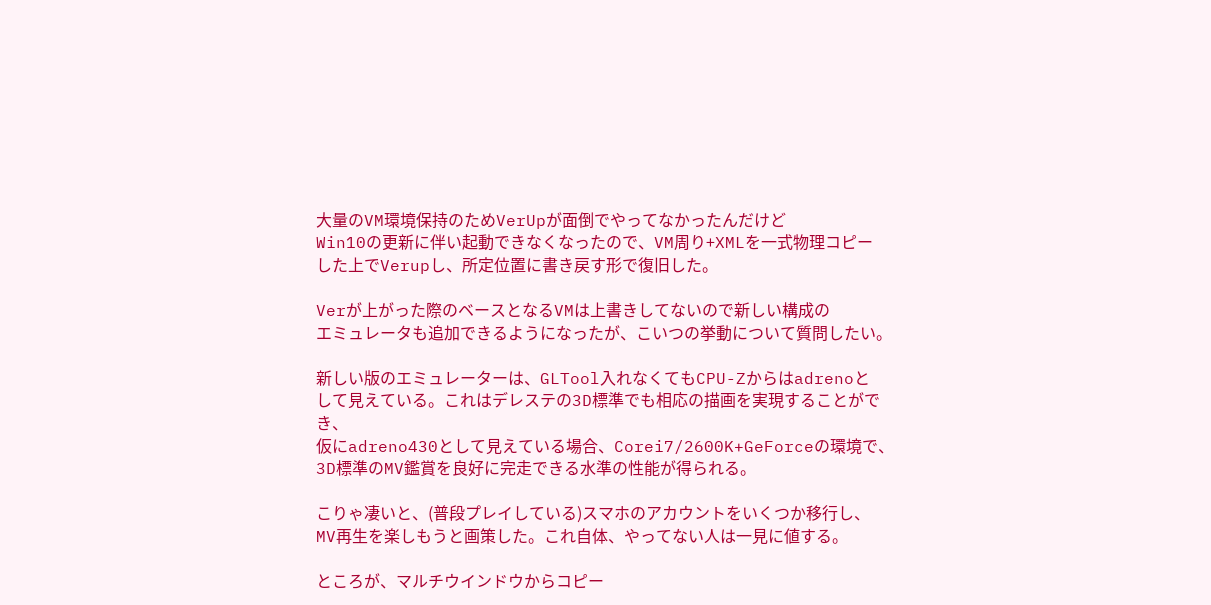大量のVM環境保持のためVerUpが面倒でやってなかったんだけど
Win10の更新に伴い起動できなくなったので、VM周り+XMLを一式物理コピー
した上でVerupし、所定位置に書き戻す形で復旧した。

Verが上がった際のベースとなるVMは上書きしてないので新しい構成の
エミュレータも追加できるようになったが、こいつの挙動について質問したい。

新しい版のエミュレーターは、GLTool入れなくてもCPU-Zからはadrenoと
して見えている。これはデレステの3D標準でも相応の描画を実現することができ、
仮にadreno430として見えている場合、Corei7/2600K+GeForceの環境で、
3D標準のMV鑑賞を良好に完走できる水準の性能が得られる。

こりゃ凄いと、(普段プレイしている)スマホのアカウントをいくつか移行し、
MV再生を楽しもうと画策した。これ自体、やってない人は一見に値する。

ところが、マルチウインドウからコピー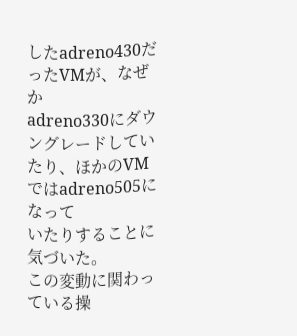したadreno430だったVMが、なぜか
adreno330にダウングレードしていたり、ほかのVMではadreno505になって
いたりすることに気づいた。
この変動に関わっている操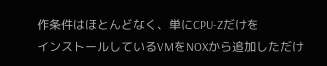作条件はほとんどなく、単にCPU-Zだけを
インストールしているVMをNOXから追加しただけ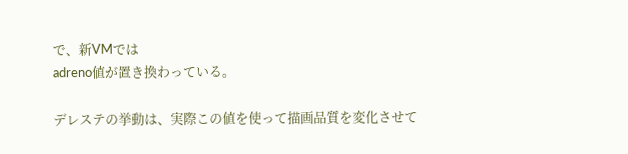で、新VMでは
adreno値が置き換わっている。

デレステの挙動は、実際この値を使って描画品質を変化させて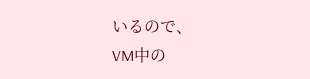いるので、
VM中の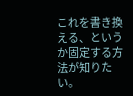これを書き換える、というか固定する方法が知りたい。